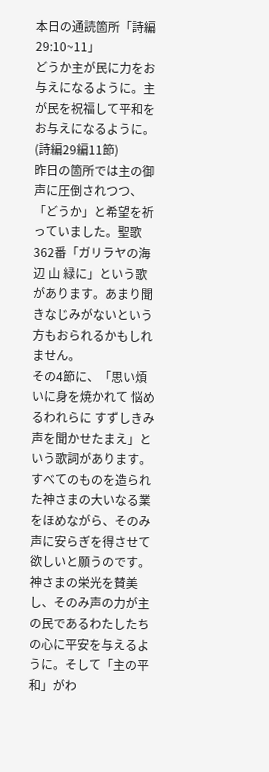本日の通読箇所「詩編29:10~11」
どうか主が民に力をお与えになるように。主が民を祝福して平和をお与えになるように。
(詩編29編11節)
昨日の箇所では主の御声に圧倒されつつ、「どうか」と希望を祈っていました。聖歌362番「ガリラヤの海辺 山 緑に」という歌があります。あまり聞きなじみがないという方もおられるかもしれません。
その4節に、「思い煩いに身を焼かれて 悩めるわれらに すずしきみ声を聞かせたまえ」という歌詞があります。すべてのものを造られた神さまの大いなる業をほめながら、そのみ声に安らぎを得させて欲しいと願うのです。
神さまの栄光を賛美し、そのみ声の力が主の民であるわたしたちの心に平安を与えるように。そして「主の平和」がわ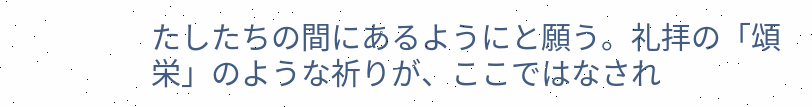たしたちの間にあるようにと願う。礼拝の「頌栄」のような祈りが、ここではなされ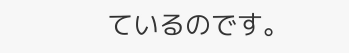ているのです。